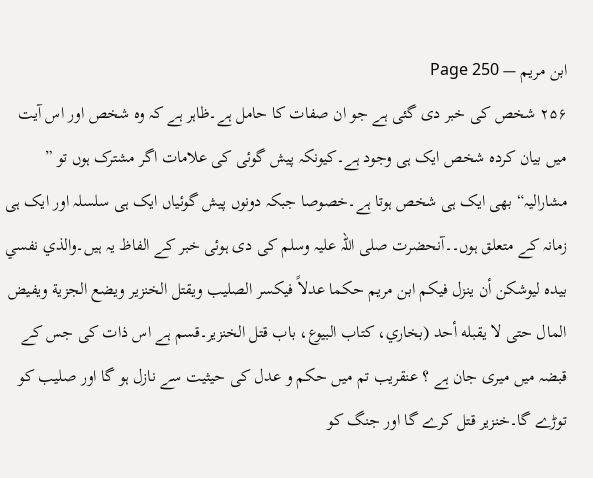ابن مریم — Page 250
۲۵۶ شخص کی خبر دی گئی ہے جو ان صفات کا حامل ہے۔ظاہر ہے کہ وہ شخص اور اس آیت میں بیان کردہ شخص ایک ہی وجود ہے۔کیونکہ پیش گوئی کی علامات اگر مشترک ہوں تو ” مشارالیہ“ بھی ایک ہی شخص ہوتا ہے۔خصوصا جبکہ دونوں پیش گوئیاں ایک ہی سلسلہ اور ایک ہی زمانہ کے متعلق ہوں۔۔آنحضرت صلی اللہ علیہ وسلم کی دی ہوئی خبر کے الفاظ یہ ہیں۔والذي نفسي بيده ليوشكن أن ينزل فيكم ابن مريم حكما عدلاً فيكسر الصليب ويقتل الخنزير ويضع الجزية ويفيض المال حتى لا يقبله أحد (بخاري، كتاب البيوع، باب قتل الخنزير۔قسم ہے اس ذات کی جس کے قبضہ میں میری جان ہے ؟ عنقریب تم میں حکم و عدل کی حیثیت سے نازل ہو گا اور صلیب کو توڑے گا۔خنزیر قتل کرے گا اور جنگ کو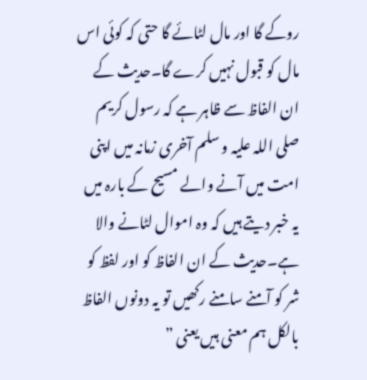روکے گا اور مال لٹائے گا حتی کہ کوئی اس مال کو قبول نہیں کرے گا۔حدیث کے ان الفاظ سے ظاہر ہے کہ رسول کریم صلی اللہ علیہ و سلم آخری زمانہ میں اپنی امت میں آنے والے مسیح کے بارہ میں یہ خبر دیتے ہیں کہ وہ اموال لٹانے والا ہے۔حدیث کے ان الفاظ کو اور لفظ کو شر کو آمنے سامنے رکھیں تو یہ دونوں الفاظ بالکل ہم معنی ہیں یعنی ”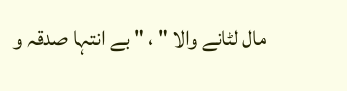مال لٹانے والا " ، " بے انتہا صدقہ و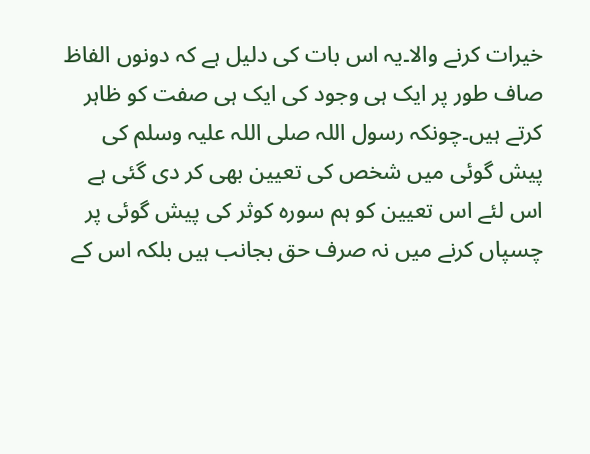خیرات کرنے والا۔یہ اس بات کی دلیل ہے کہ دونوں الفاظ صاف طور پر ایک ہی وجود کی ایک ہی صفت کو ظاہر کرتے ہیں۔چونکہ رسول اللہ صلی اللہ علیہ وسلم کی پیش گوئی میں شخص کی تعیین بھی کر دی گئی ہے اس لئے اس تعیین کو ہم سورہ کوثر کی پیش گوئی پر چسپاں کرنے میں نہ صرف حق بجانب ہیں بلکہ اس کے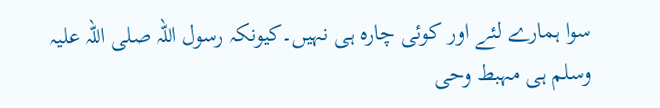سوا ہمارے لئے اور کوئی چارہ ہی نہیں۔کیونکہ رسول اللہ صلی اللہ علیہ وسلم ہی مہبط وحی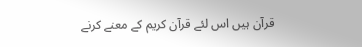قرآن ہیں اس لئے قرآن کریم کے معنے کرنے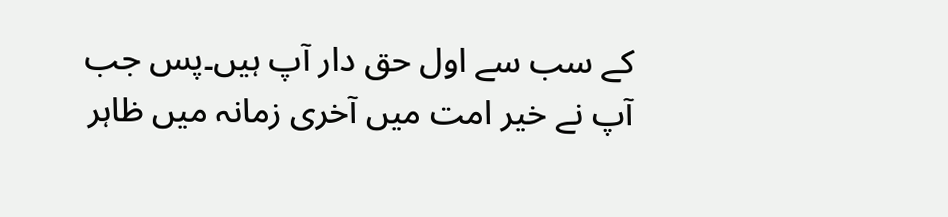کے سب سے اول حق دار آپ ہیں۔پس جب آپ نے خیر امت میں آخری زمانہ میں ظاہر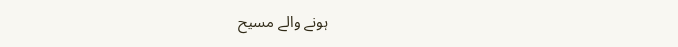ہونے والے مسیح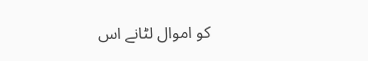کو اموال لٹانے اس